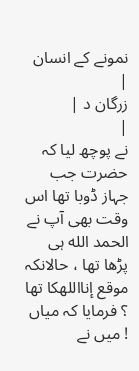نمونے کے انسان |
زرگان د |
|
نے پوچھ لیا کہ حضرت جب جہاز ڈوبا تھا اس وقت بھی آپ نے الحمد الله ہی پڑھا تھا ، حالانکہ موقع إنااللهکا تھا ؟ فرمایا کہ میاں ! میں نے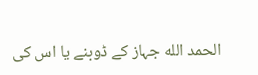الحمد الله جہاز کے ڈوبنے یا اس کی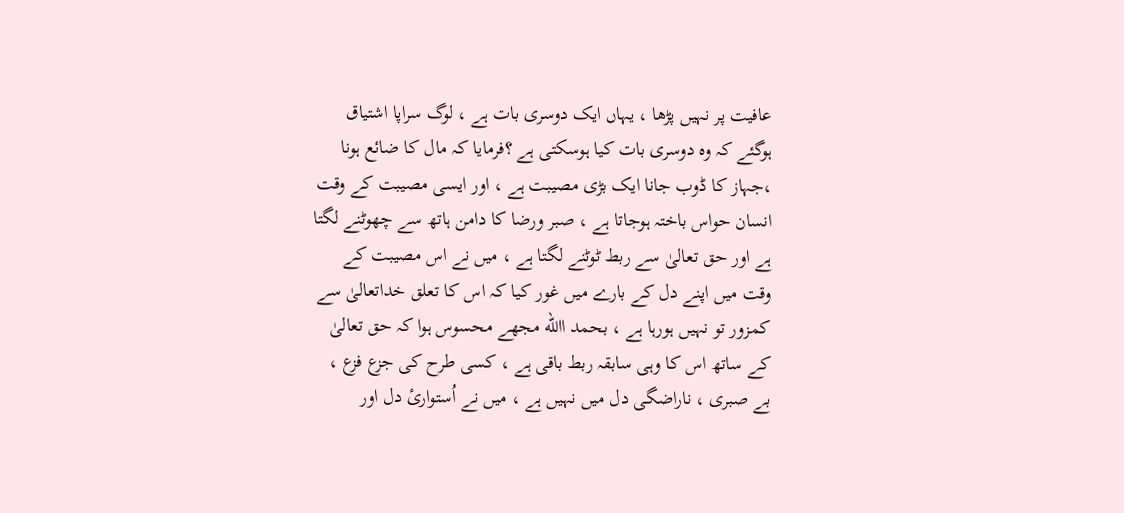عافیت پر نہیں پڑھا ، یہاں ایک دوسری بات ہے ، لوگ سراپا اشتیاق ہوگئے کہ وہ دوسری بات کیا ہوسکتی ہے ؟فرمایا کہ مال کا ضائع ہونا ،جہاز کا ڈوب جانا ایک بڑی مصیبت ہے ، اور ایسی مصیبت کے وقت انسان حواس باختہ ہوجاتا ہے ، صبر ورضا کا دامن ہاتھ سے چھوٹنے لگتا ہے اور حق تعالیٰ سے ربط ٹوٹنے لگتا ہے ، میں نے اس مصیبت کے وقت میں اپنے دل کے بارے میں غور کیا کہ اس کا تعلق خداتعالیٰ سے کمزور تو نہیں ہورہا ہے ، بحمد االله مجھے محسوس ہوا کہ حق تعالیٰ کے ساتھ اس کا وہی سابقہ ربط باقی ہے ، کسی طرح کی جزع فزع ، بے صبری ، ناراضگی دل میں نہیں ہے ، میں نے اُستواریٔ دل اور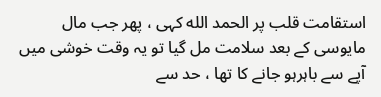استقامت قلب پر الحمد الله کہی ، پھر جب مال مایوسی کے بعد سلامت مل گیا تو یہ وقت خوشی میں آپے سے باہرہو جانے کا تھا ، حد سے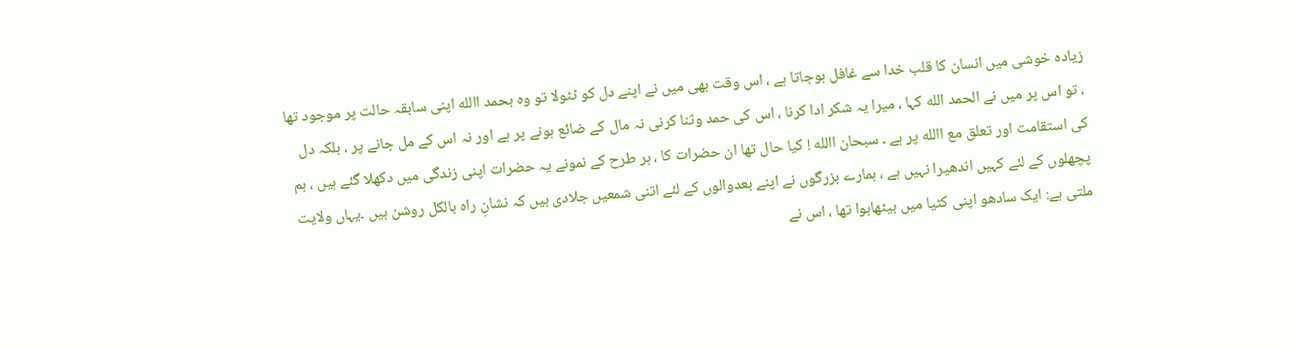زیادہ خوشی میں انسان کا قلب خدا سے غافل ہوجاتا ہے ، اس وقت بھی میں نے اپنے دل کو ٹٹولا تو وہ بحمد االله اپنی سابقہ حالت پر موجود تھا ، تو اس پر میں نے الحمد الله کہا ، میرا یہ شکر ادا کرنا ، اس کی حمد وثنا کرنی نہ مال کے ضائع ہونے پر ہے اور نہ اس کے مل جانے پر ، بلکہ دل کی استقامت اور تعلق مع االله پر ہے ۔ سبحان االله ! کیا حال تھا ان حضرات کا ، ہر طرح کے نمونے یہ حضرات اپنی زندگی میں دکھلا گئے ہیں ، ہم پچھلوں کے لئے کہیں اندھیرا نہیں ہے ، ہمارے بزرگوں نے اپنے بعدوالوں کے لئے اتنی شمعیں جلادی ہیں کہ نشانِ راہ بالکل روشن ہیں ۔یہاں ولایت ملتی ہے: ایک سادھو اپنی کٹیا میں بیٹھاہوا تھا ، اس نے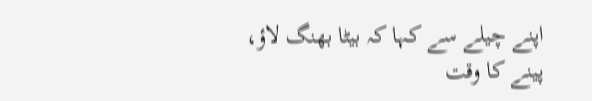اپنے چیلے سے کہا کہ بیٹا بھنگ لاؤ، پینے کا وقت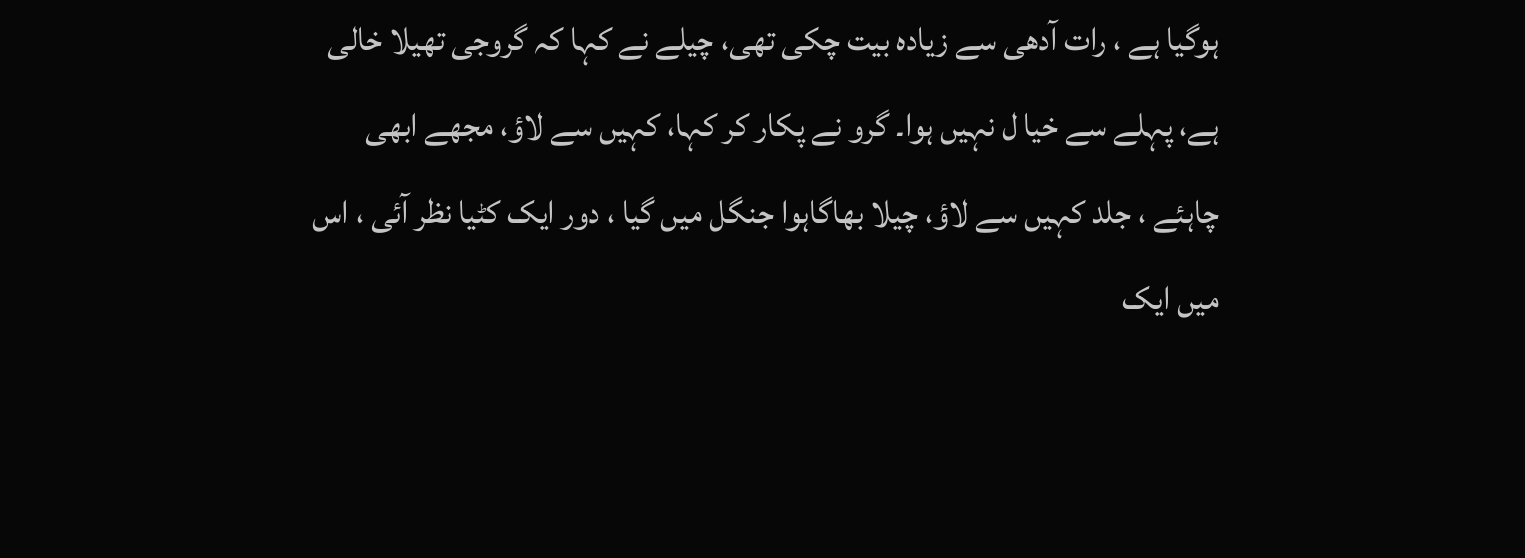ہوگیا ہے ، رات آدھی سے زیادہ بیت چکی تھی، چیلے نے کہا کہ گروجی تھیلا خالی ہے، پہلے سے خیا ل نہیں ہوا۔ گرو نے پکار کر کہا، کہیں سے لاؤ، مجھے ابھی چاہئے ، جلد کہیں سے لاؤ، چیلا بھاگاہوا جنگل میں گیا ، دور ایک کٹیا نظر آئی ، اس میں ایک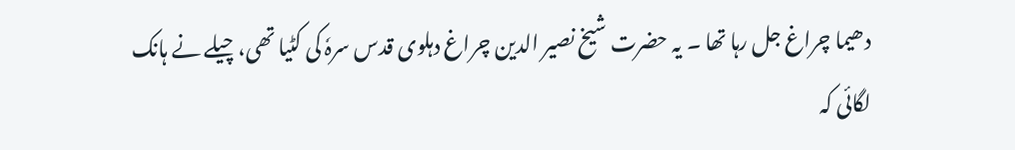دھیما چراغ جل رہا تھا ۔ یہ حضرت شیخ نصیر الدین چراغ دہلوی قدس سرہٗ کی کٹیا تھی، چیلے نے ہانک لگائی کہ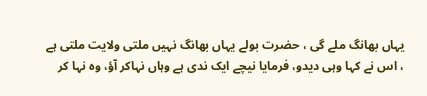یہاں بھانگ ملے گی ، حضرت بولے یہاں بھانگ نہیں ملتی ولایت ملتی ہے ، اس نے کہا وہی دیدو، فرمایا نیچے ایک ندی ہے وہاں نہاکر آؤ، وہ نہا کر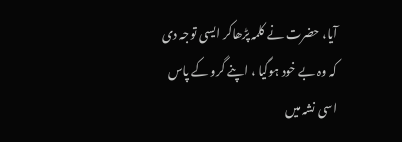آیا، حضرت نے کلمہ پڑھاکر ایسی توجہ دی کہ وہ بے خود ہوگیا ، اپنے گرو کے پاس اسی نشہ میں